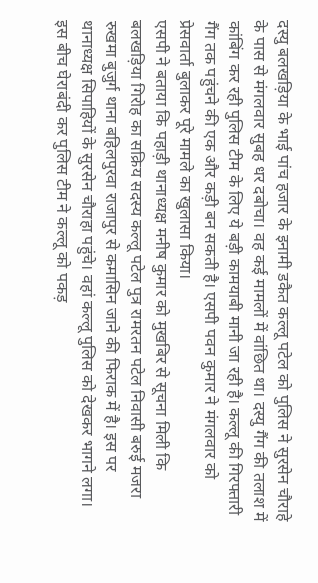दस्यु बलखड़िया के भाई पांच हजार के इनामी डकैत कल्लू पटेल को पुलिस ने सुरसेन चौराहे के पास से मंगलवार सुबह धर दबोचा। वह कई मामलों में वांछित था। दस्यु गैंग की तलाश में कांबिंग कर रही पुलिस टीम के लिए ये बड़ी कामयाबी मानी जा रही है। कल्लू की गिरफ्तारी गैंग तक पहुंचने की एक और कड़ी बन सकती है। एसपी पवन कुमार ने मंगलवार को प्रेसवार्ता बुलाकर पूरे मामले का खुलासा किया।
एसपी ने बताया कि पहाड़ी थानाध्यक्ष मनीष कुमार को मुखबिर से सूचना मिली कि बलखड़िया गिरोह का सक्रिय सदस्य कल्लू पटेल पुत्र रामरतन पटेल निवासी बरुई मजरा रुखमा बुजुर्ग थाना बहिलपुरवा राजापुर से कमासिन जाने की फिराक में है। इस पर थानाध्यक्ष सिपाहियों के सुरसेन चौराहा पहुंचे। वहां कल्लू पुलिस को देखकर भागने लगा। इस बीच घेराबंदी कर पुलिस टीम ने कल्लू को पकड़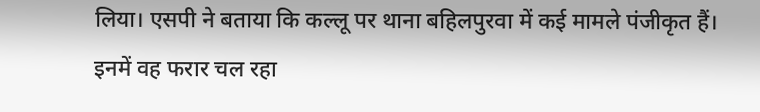लिया। एसपी ने बताया कि कल्लू पर थाना बहिलपुरवा में कई मामले पंजीकृत हैं। इनमें वह फरार चल रहा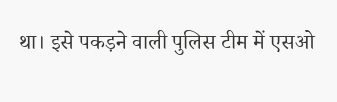था। इसे पकड़ने वाली पुलिस टीम में एसओ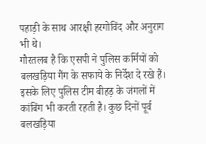पहाड़ी के साथ आरक्षी हरगोविंद और अनुराग भी थे।
गौरतलब है कि एसपी ने पुलिस कर्मियों को बलखड़िया गैंग के सफाये के निर्देश दे रखे हैं। इसके लिए पुलिस टीम बीहड़ के जंगलों में कांबिंग भी करती रहती है। कुछ दिनों पूर्व बलखड़िया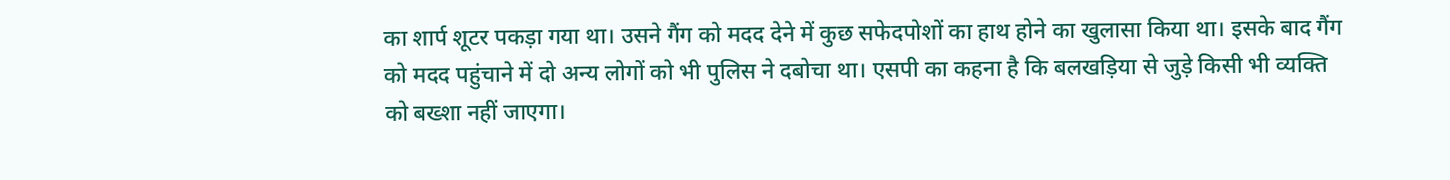का शार्प शूटर पकड़ा गया था। उसने गैंग को मदद देने में कुछ सफेदपोशों का हाथ होने का खुलासा किया था। इसके बाद गैंग को मदद पहुंचाने में दो अन्य लोगों को भी पुलिस ने दबोचा था। एसपी का कहना है कि बलखड़िया से जुड़े किसी भी व्यक्ति को बख्शा नहीं जाएगा।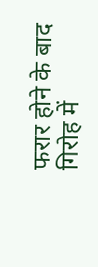फरार होने के बाद गिरोह में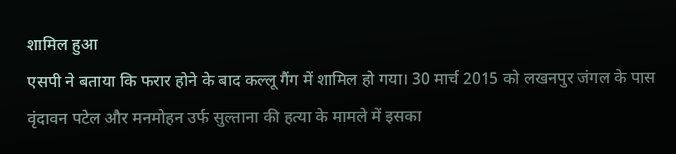शामिल हुआ
एसपी ने बताया कि फरार होने के बाद कल्लू गैंग में शामिल हो गया। 30 मार्च 2015 को लखनपुर जंगल के पास वृंदावन पटेल और मनमोहन उर्फ सुल्ताना की हत्या के मामले में इसका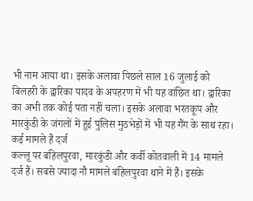भी नाम आया था। इसके अलावा पिछले साल 16 जुलाई को बिलहरी के द्वारिका यादव के अपहरण में भी यह वांछित था। द्वारिका का अभी तक कोई पता नहीं चला। इसके अलावा भरतकूप और मारकुंडी के जंगलों में हुई पुलिस मुठभेड़ों में भी यह गैंग के साथ रहा।
कई मामले हैं दर्ज
कल्लू पर बहिलपुरवा, मारकुंडी और कर्वी कोतवाली में 14 मामले दर्ज हैं। सबसे ज्यादा नौ मामले बहिलपुरवा थाने में हैं। इसके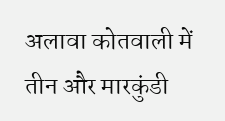अलावा कोतवाली में तीन और मारकुंडी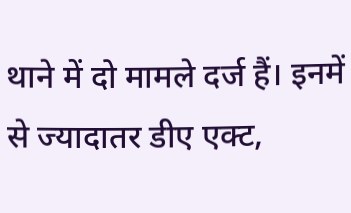थाने में दो मामले दर्ज हैं। इनमें से ज्यादातर डीए एक्ट,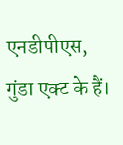एनडीपीएस, गुंडा एक्ट के हैं।